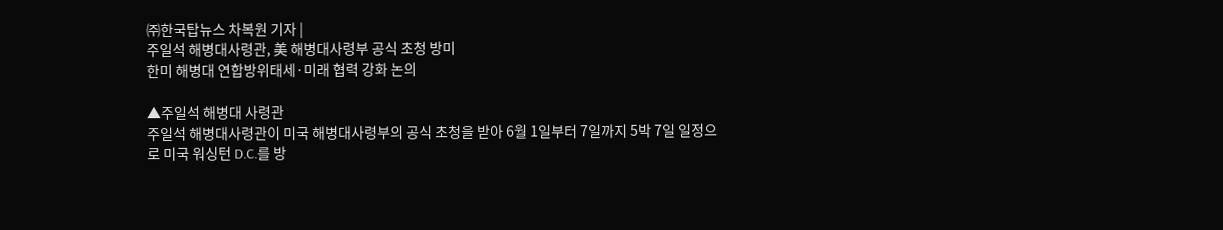㈜한국탑뉴스 차복원 기자 |
주일석 해병대사령관, 美 해병대사령부 공식 초청 방미
한미 해병대 연합방위태세·미래 협력 강화 논의

▲주일석 해병대 사령관
주일석 해병대사령관이 미국 해병대사령부의 공식 초청을 받아 6월 1일부터 7일까지 5박 7일 일정으로 미국 워싱턴 D.C.를 방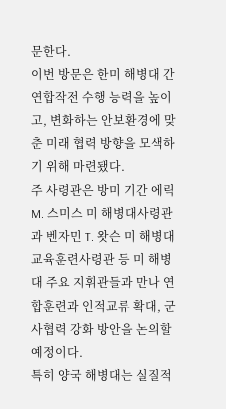문한다.
이번 방문은 한미 해병대 간 연합작전 수행 능력을 높이고, 변화하는 안보환경에 맞춘 미래 협력 방향을 모색하기 위해 마련됐다.
주 사령관은 방미 기간 에릭 M. 스미스 미 해병대사령관과 벤자민 T. 왓슨 미 해병대 교육훈련사령관 등 미 해병대 주요 지휘관들과 만나 연합훈련과 인적교류 확대, 군사협력 강화 방안을 논의할 예정이다.
특히 양국 해병대는 실질적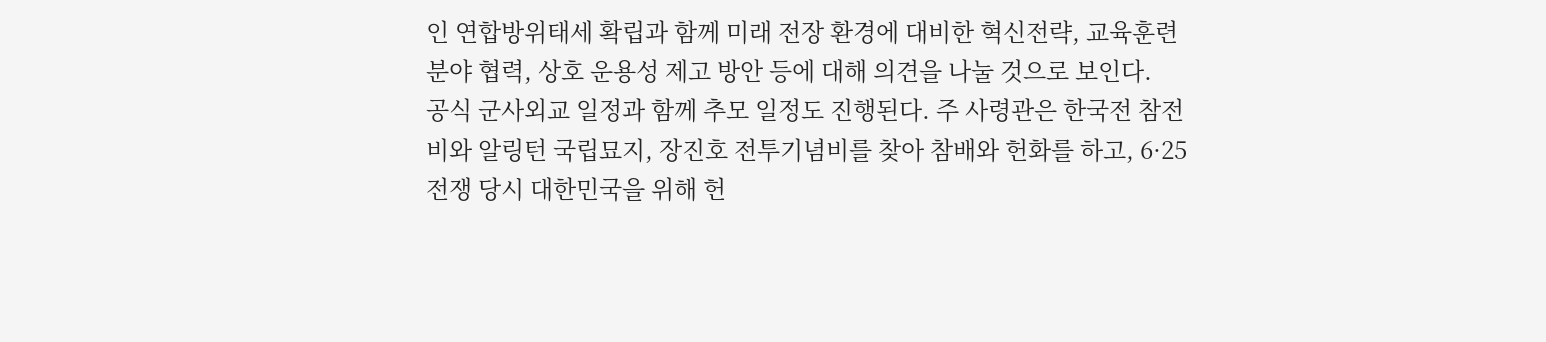인 연합방위태세 확립과 함께 미래 전장 환경에 대비한 혁신전략, 교육훈련 분야 협력, 상호 운용성 제고 방안 등에 대해 의견을 나눌 것으로 보인다.
공식 군사외교 일정과 함께 추모 일정도 진행된다. 주 사령관은 한국전 참전비와 알링턴 국립묘지, 장진호 전투기념비를 찾아 참배와 헌화를 하고, 6·25전쟁 당시 대한민국을 위해 헌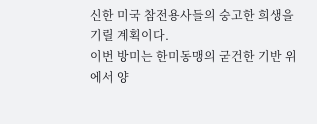신한 미국 참전용사들의 숭고한 희생을 기릴 계획이다.
이번 방미는 한미동맹의 굳건한 기반 위에서 양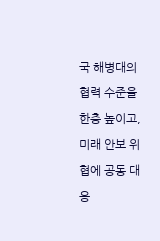국 해병대의 협력 수준을 한층 높이고, 미래 안보 위협에 공동 대응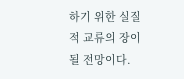하기 위한 실질적 교류의 장이 될 전망이다.